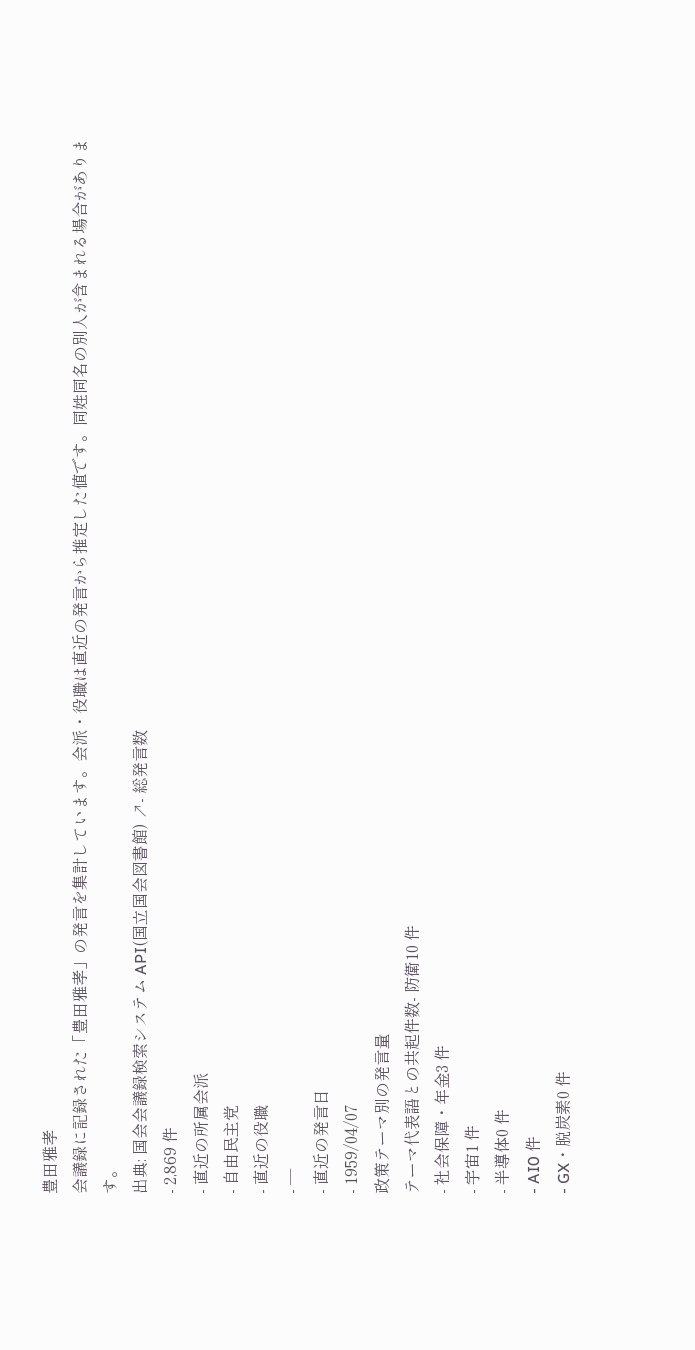豊田雅孝
会議録に記録された「豊田雅孝」の発言を集計しています。会派・役職は直近の発言から推定した値です。同姓同名の別人が含まれる場合があります。
出典: 国会会議録検索システム API(国立国会図書館) ↗- 総発言数
- 2,869 件
- 直近の所属会派
- 自由民主党
- 直近の役職
- —
- 直近の発言日
- 1959/04/07
政策テーマ別の発言量
テーマ代表語との共起件数- 防衛10 件
- 社会保障・年金3 件
- 宇宙1 件
- 半導体0 件
- AI0 件
- GX・脱炭素0 件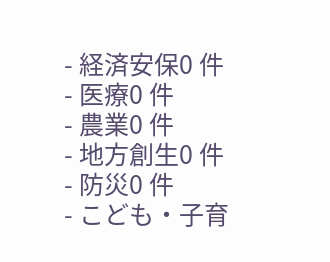- 経済安保0 件
- 医療0 件
- 農業0 件
- 地方創生0 件
- 防災0 件
- こども・子育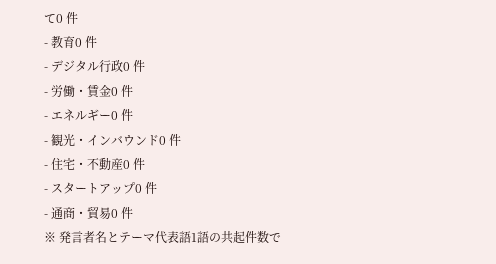て0 件
- 教育0 件
- デジタル行政0 件
- 労働・賃金0 件
- エネルギー0 件
- 観光・インバウンド0 件
- 住宅・不動産0 件
- スタートアップ0 件
- 通商・貿易0 件
※ 発言者名とテーマ代表語1語の共起件数で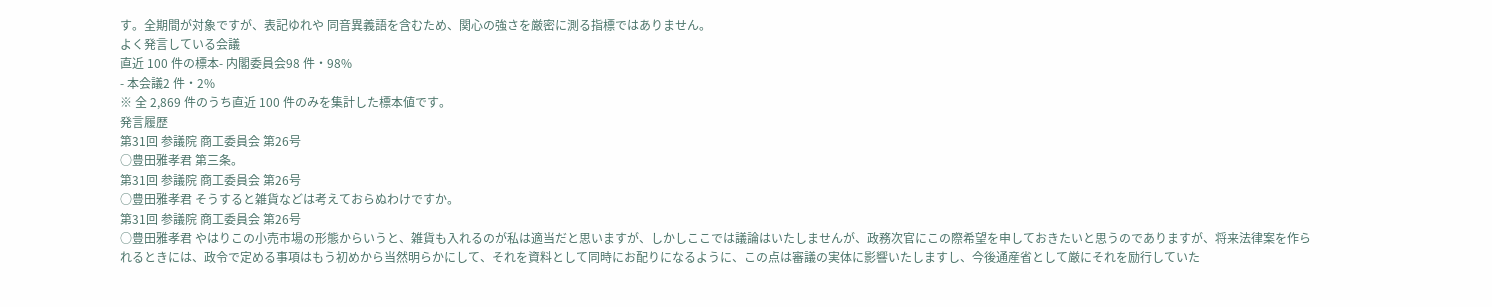す。全期間が対象ですが、表記ゆれや 同音異義語を含むため、関心の強さを厳密に測る指標ではありません。
よく発言している会議
直近 100 件の標本- 内閣委員会98 件・98%
- 本会議2 件・2%
※ 全 2,869 件のうち直近 100 件のみを集計した標本値です。
発言履歴
第31回 参議院 商工委員会 第26号
○豊田雅孝君 第三条。
第31回 参議院 商工委員会 第26号
○豊田雅孝君 そうすると雑貨などは考えておらぬわけですか。
第31回 参議院 商工委員会 第26号
○豊田雅孝君 やはりこの小売市場の形態からいうと、雑貨も入れるのが私は適当だと思いますが、しかしここでは議論はいたしませんが、政務次官にこの際希望を申しておきたいと思うのでありますが、将来法律案を作られるときには、政令で定める事項はもう初めから当然明らかにして、それを資料として同時にお配りになるように、この点は審議の実体に影響いたしますし、今後通産省として厳にそれを励行していた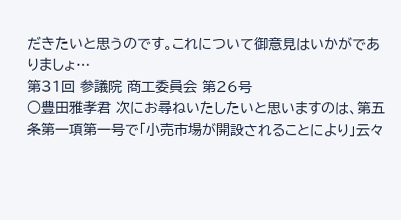だきたいと思うのです。これについて御意見はいかがでありましょ…
第31回 参議院 商工委員会 第26号
○豊田雅孝君 次にお尋ねいたしたいと思いますのは、第五条第一項第一号で「小売市場が開設されることにより」云々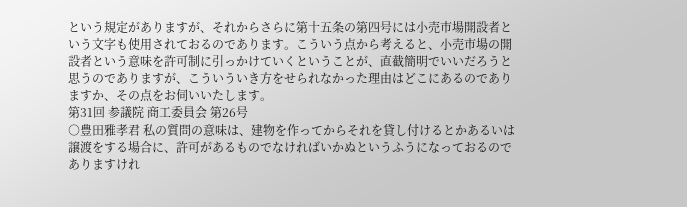という規定がありますが、それからさらに第十五条の第四号には小売市場開設者という文字も使用されておるのであります。こういう点から考えると、小売市場の開設者という意味を許可制に引っかけていくということが、直截簡明でいいだろうと思うのでありますが、こういういき方をせられなかった理由はどこにあるのでありますか、その点をお伺いいたします。
第31回 参議院 商工委員会 第26号
○豊田雅孝君 私の質問の意味は、建物を作ってからそれを貸し付けるとかあるいは譲渡をする場合に、許可があるものでなければいかぬというふうになっておるのでありますけれ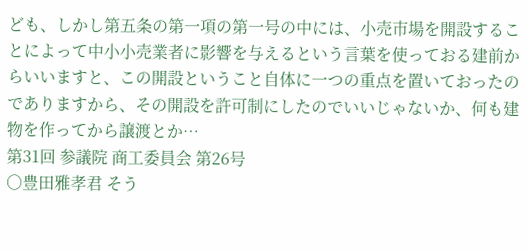ども、しかし第五条の第一項の第一号の中には、小売市場を開設することによって中小小売業者に影響を与えるという言葉を使っておる建前からいいますと、この開設ということ自体に一つの重点を置いておったのでありますから、その開設を許可制にしたのでいいじゃないか、何も建物を作ってから譲渡とか…
第31回 参議院 商工委員会 第26号
○豊田雅孝君 そう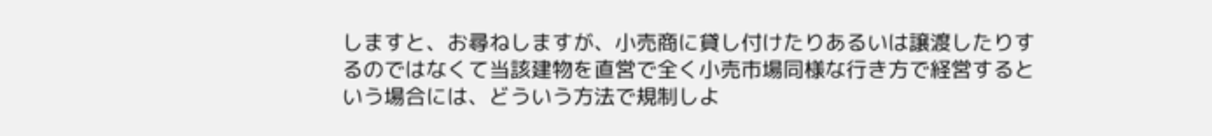しますと、お尋ねしますが、小売商に貸し付けたりあるいは譲渡したりするのではなくて当該建物を直営で全く小売市場同様な行き方で経営するという場合には、どういう方法で規制しよ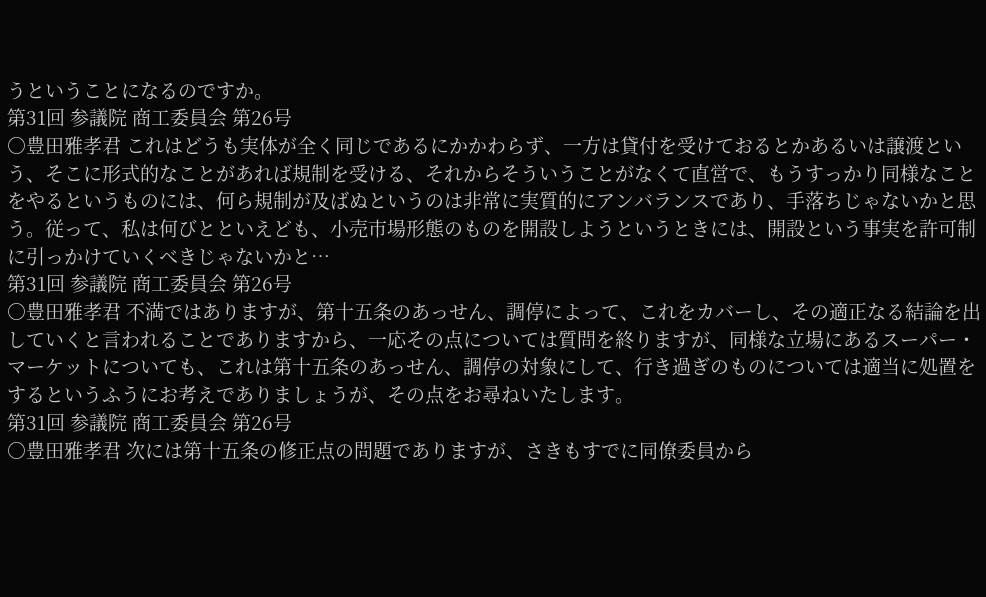うということになるのですか。
第31回 参議院 商工委員会 第26号
○豊田雅孝君 これはどうも実体が全く同じであるにかかわらず、一方は貸付を受けておるとかあるいは譲渡という、そこに形式的なことがあれば規制を受ける、それからそういうことがなくて直営で、もうすっかり同様なことをやるというものには、何ら規制が及ばぬというのは非常に実質的にアンバランスであり、手落ちじゃないかと思う。従って、私は何びとといえども、小売市場形態のものを開設しようというときには、開設という事実を許可制に引っかけていくべきじゃないかと…
第31回 参議院 商工委員会 第26号
○豊田雅孝君 不満ではありますが、第十五条のあっせん、調停によって、これをカバーし、その適正なる結論を出していくと言われることでありますから、一応その点については質問を終りますが、同様な立場にあるスーパー・マーケットについても、これは第十五条のあっせん、調停の対象にして、行き過ぎのものについては適当に処置をするというふうにお考えでありましょうが、その点をお尋ねいたします。
第31回 参議院 商工委員会 第26号
○豊田雅孝君 次には第十五条の修正点の問題でありますが、さきもすでに同僚委員から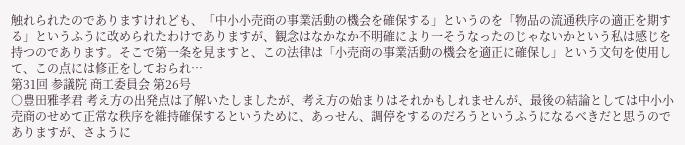触れられたのでありますけれども、「中小小売商の事業活動の機会を確保する」というのを「物品の流通秩序の適正を期する」というふうに改められたわけでありますが、観念はなかなか不明確により一そうなったのじゃないかという私は感じを持つのであります。そこで第一条を見ますと、この法律は「小売商の事業活動の機会を適正に確保し」という文句を使用して、この点には修正をしておられ…
第31回 参議院 商工委員会 第26号
○豊田雅孝君 考え方の出発点は了解いたしましたが、考え方の始まりはそれかもしれませんが、最後の結論としては中小小売商のせめて正常な秩序を維持確保するというために、あっせん、調停をするのだろうというふうになるべきだと思うのでありますが、さように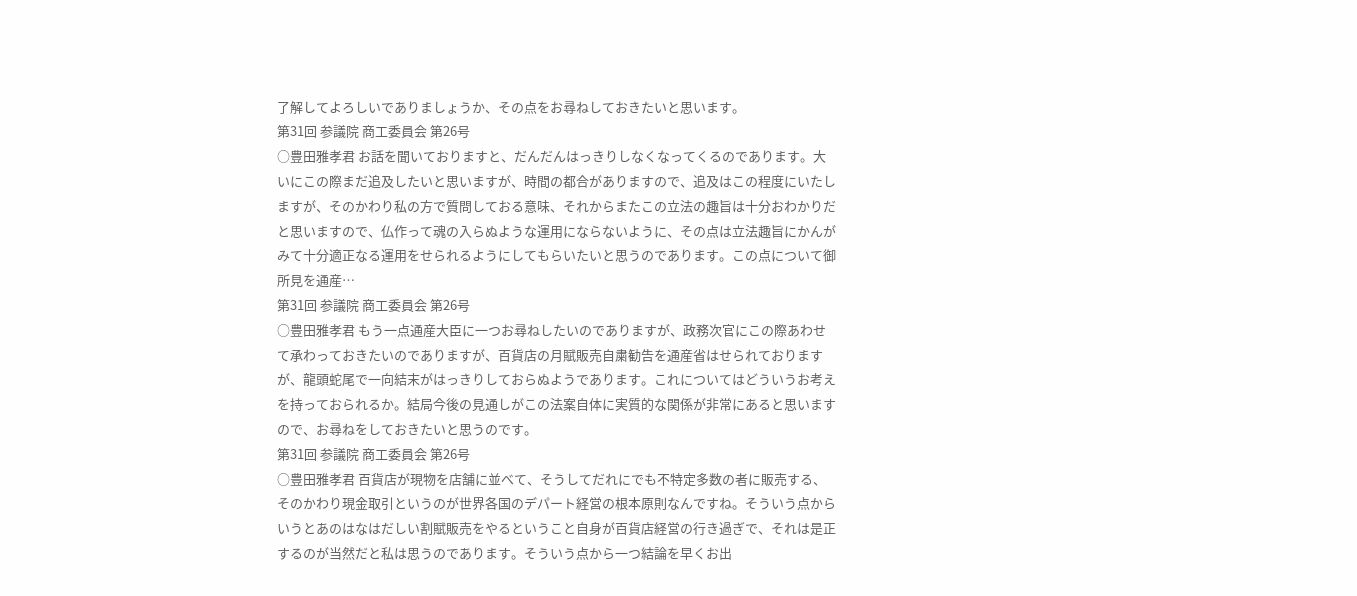了解してよろしいでありましょうか、その点をお尋ねしておきたいと思います。
第31回 参議院 商工委員会 第26号
○豊田雅孝君 お話を聞いておりますと、だんだんはっきりしなくなってくるのであります。大いにこの際まだ追及したいと思いますが、時間の都合がありますので、追及はこの程度にいたしますが、そのかわり私の方で質問しておる意味、それからまたこの立法の趣旨は十分おわかりだと思いますので、仏作って魂の入らぬような運用にならないように、その点は立法趣旨にかんがみて十分適正なる運用をせられるようにしてもらいたいと思うのであります。この点について御所見を通産…
第31回 参議院 商工委員会 第26号
○豊田雅孝君 もう一点通産大臣に一つお尋ねしたいのでありますが、政務次官にこの際あわせて承わっておきたいのでありますが、百貨店の月賦販売自粛勧告を通産省はせられておりますが、龍頭蛇尾で一向結末がはっきりしておらぬようであります。これについてはどういうお考えを持っておられるか。結局今後の見通しがこの法案自体に実質的な関係が非常にあると思いますので、お尋ねをしておきたいと思うのです。
第31回 参議院 商工委員会 第26号
○豊田雅孝君 百貨店が現物を店舗に並べて、そうしてだれにでも不特定多数の者に販売する、そのかわり現金取引というのが世界各国のデパート経営の根本原則なんですね。そういう点からいうとあのはなはだしい割賦販売をやるということ自身が百貨店経営の行き過ぎで、それは是正するのが当然だと私は思うのであります。そういう点から一つ結論を早くお出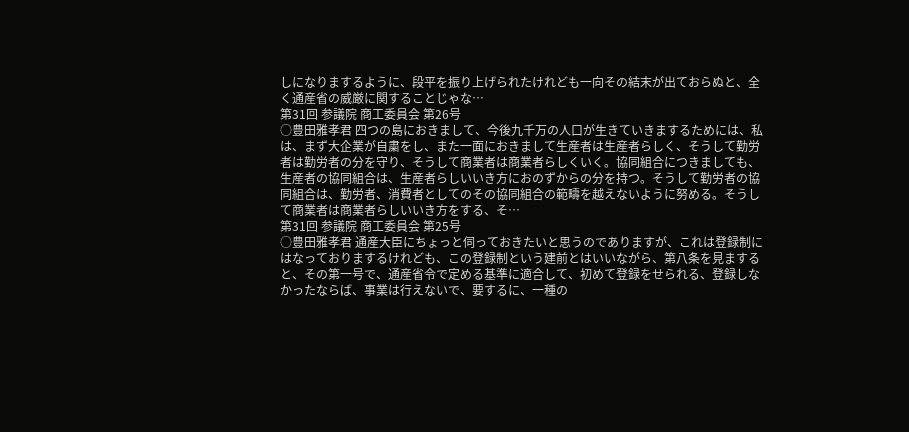しになりまするように、段平を振り上げられたけれども一向その結末が出ておらぬと、全く通産省の威厳に関することじゃな…
第31回 参議院 商工委員会 第26号
○豊田雅孝君 四つの島におきまして、今後九千万の人口が生きていきまするためには、私は、まず大企業が自粛をし、また一面におきまして生産者は生産者らしく、そうして勤労者は勤労者の分を守り、そうして商業者は商業者らしくいく。協同組合につきましても、生産者の協同組合は、生産者らしいいき方におのずからの分を持つ。そうして勤労者の協同組合は、勤労者、消費者としてのその協同組合の範疇を越えないように努める。そうして商業者は商業者らしいいき方をする、そ…
第31回 参議院 商工委員会 第25号
○豊田雅孝君 通産大臣にちょっと伺っておきたいと思うのでありますが、これは登録制にはなっておりまするけれども、この登録制という建前とはいいながら、第八条を見ますると、その第一号で、通産省令で定める基準に適合して、初めて登録をせられる、登録しなかったならば、事業は行えないで、要するに、一種の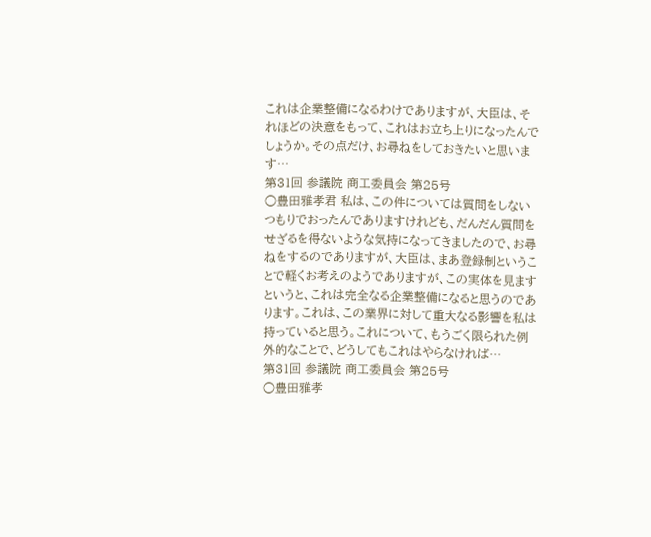これは企業整備になるわけでありますが、大臣は、それほどの決意をもって、これはお立ち上りになったんでしょうか。その点だけ、お尋ねをしておきたいと思います…
第31回 参議院 商工委員会 第25号
○豊田雅孝君 私は、この件については質問をしないつもりでおったんでありますけれども、だんだん質問をせざるを得ないような気持になってきましたので、お尋ねをするのでありますが、大臣は、まあ登録制ということで軽くお考えのようでありますが、この実体を見ますというと、これは完全なる企業整備になると思うのであります。これは、この業界に対して重大なる影響を私は持っていると思う。これについて、もうごく限られた例外的なことで、どうしてもこれはやらなければ…
第31回 参議院 商工委員会 第25号
○豊田雅孝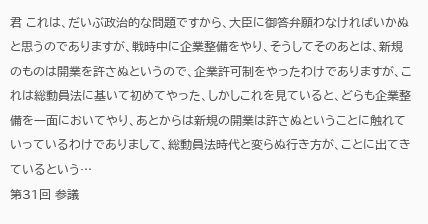君 これは、だいぶ政治的な問題ですから、大臣に御答弁願わなければいかぬと思うのでありますが、戦時中に企業整備をやり、そうしてそのあとは、新規のものは開業を許さぬというので、企業許可制をやったわけでありますが、これは総動員法に基いて初めてやった、しかしこれを見ていると、どらも企業整備を一面においてやり、あとからは新規の開業は許さぬということに触れていっているわけでありまして、総動員法時代と変らぬ行き方が、ことに出てきているという…
第31回 参議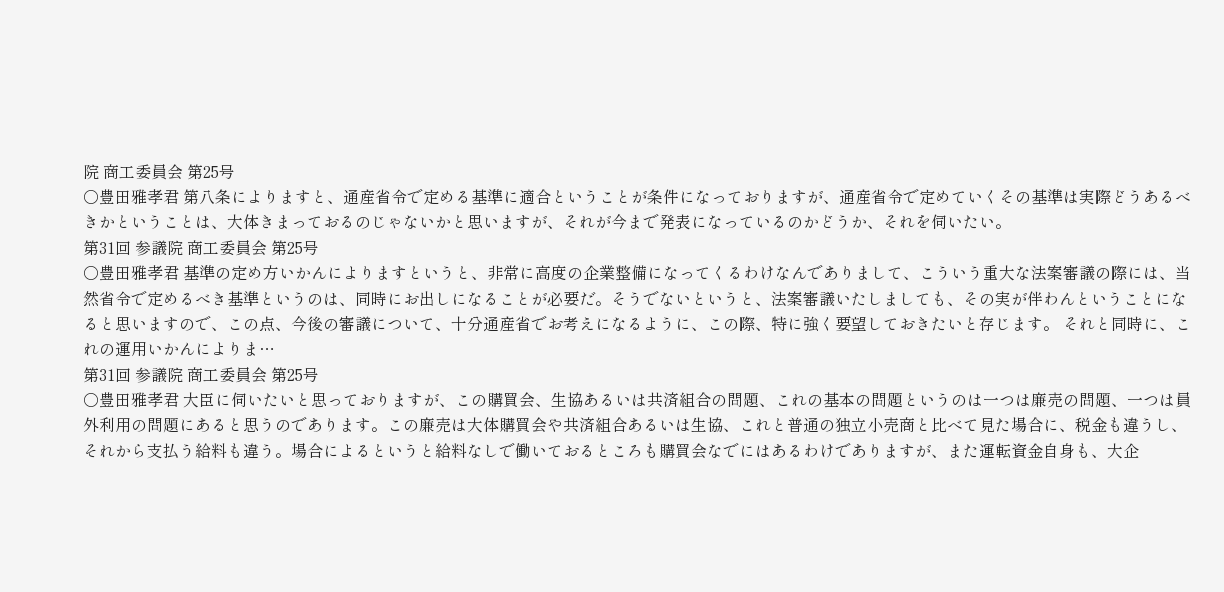院 商工委員会 第25号
○豊田雅孝君 第八条によりますと、通産省令で定める基準に適合ということが条件になっておりますが、通産省令で定めていくその基準は実際どうあるべきかということは、大体きまっておるのじゃないかと思いますが、それが今まで発表になっているのかどうか、それを伺いたい。
第31回 参議院 商工委員会 第25号
○豊田雅孝君 基準の定め方いかんによりますというと、非常に高度の企業整備になってくるわけなんでありまして、こういう重大な法案審議の際には、当然省令で定めるべき基準というのは、同時にお出しになることが必要だ。そうでないというと、法案審議いたしましても、その実が伴わんということになると思いますので、この点、今後の審議について、十分通産省でお考えになるように、この際、特に強く要望しておきたいと存じます。 それと同時に、これの運用いかんによりま…
第31回 参議院 商工委員会 第25号
○豊田雅孝君 大臣に伺いたいと思っておりますが、この購買会、生協あるいは共済組合の問題、これの基本の問題というのは一つは廉売の問題、一つは員外利用の問題にあると思うのであります。この廉売は大体購買会や共済組合あるいは生協、これと普通の独立小売商と比べて見た場合に、税金も違うし、それから支払う給料も違う。場合によるというと給料なしで働いておるところも購買会なでにはあるわけでありますが、また運転資金自身も、大企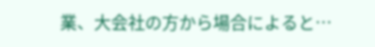業、大会社の方から場合によると…